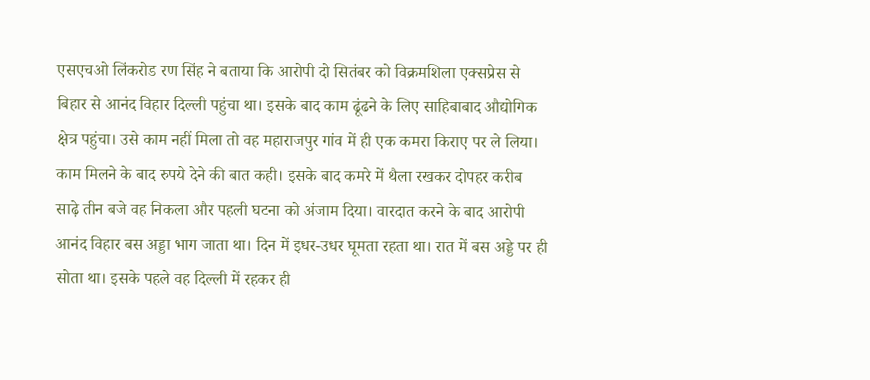एसएचओ लिंकरोड रण सिंह ने बताया कि आरोपी दो सितंबर को विक्रमशिला एक्सप्रेस से बिहार से आनंद विहार दिल्ली पहुंचा था। इसके बाद काम ढूंढने के लिए साहिबाबाद औद्योगिक क्षेत्र पहुंचा। उसे काम नहीं मिला तो वह महाराजपुर गांव में ही एक कमरा किराए पर ले लिया।
काम मिलने के बाद रुपये देने की बात कही। इसके बाद कमरे में थैला रखकर दोपहर करीब साढ़े तीन बजे वह निकला और पहली घटना को अंजाम दिया। वारदात करने के बाद आरोपी आनंद विहार बस अड्डा भाग जाता था। दिन में इधर-उधर घूमता रहता था। रात में बस अड्डे पर ही सोता था। इसके पहले वह दिल्ली में रहकर ही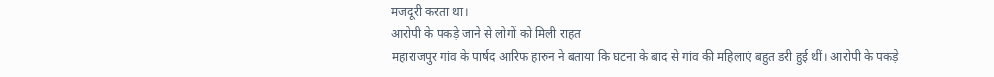मजदूरी करता था।
आरोपी के पकड़े जाने से लोगों को मिली राहत
महाराजपुर गांव के पार्षद आरिफ हारुन ने बताया कि घटना के बाद से गांव की महिलाएं बहुत डरी हुई थीं। आरोपी के पकड़े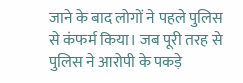जाने के बाद लोगों ने पहले पुलिस से कंफर्म किया। जब पूरी तरह से पुलिस ने आरोपी के पकड़े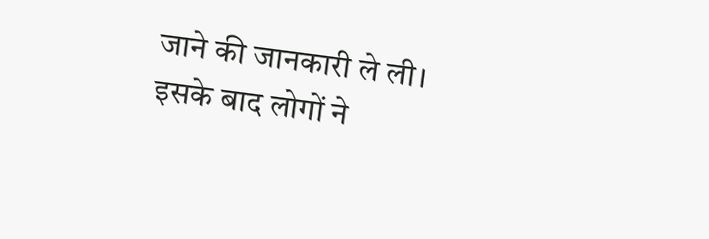जाने की जानकारी ले ली। इसके बाद लोगों ने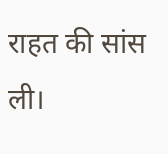राहत की सांस ली।